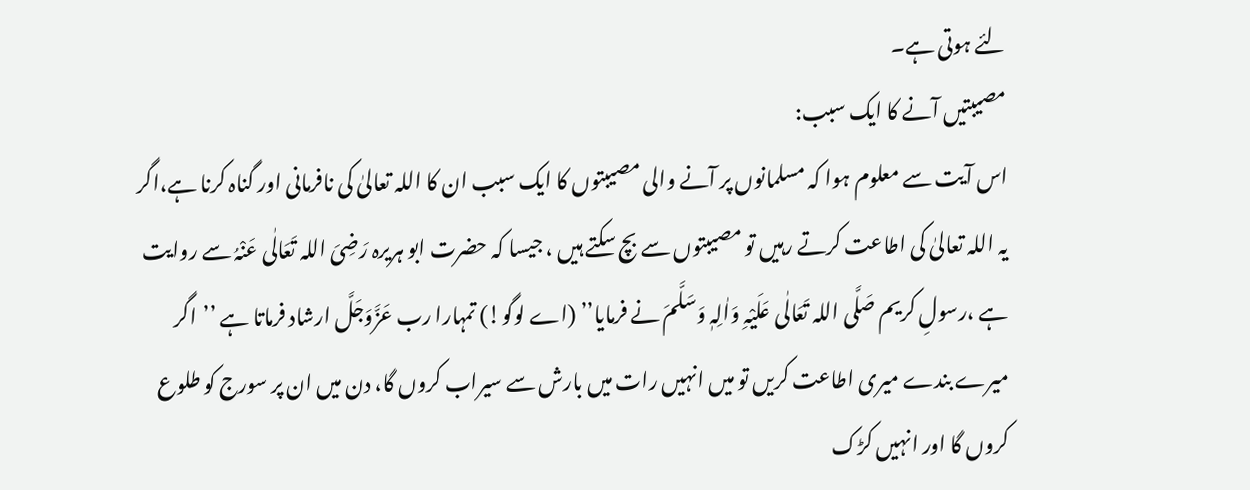لئے ہوتی ہے۔
مصیبتیں آنے کا ایک سبب:
اس آیت سے معلوم ہوا کہ مسلمانوں پر آنے والی مصیبتوں کا ایک سبب ان کا اللہ تعالیٰ کی نافرمانی اور گناہ کرنا ہے،اگر یہ اللہ تعالیٰ کی اطاعت کرتے رہیں تو مصیبتوں سے بچ سکتے ہیں ، جیسا کہ حضرت ابو ہریرہ رَضِیَ اللہ تَعَالٰی عَنْہُ سے روایت ہے ،رسولِ کریم صَلَّی اللہ تَعَالٰی عَلَیْہِ وَاٰلِہٖ وَسَلَّمَ نے فرمایا’’ (اے لوگو!) تمہارا رب عَزَّوَجَلَّ ارشاد فرماتا ہے ’’اگر میرے بندے میری اطاعت کریں تو میں انہیں رات میں بارش سے سیراب کروں گا، دن میں ان پر سورج کو طلوع کروں گا اور انہیں کڑک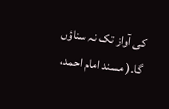کی آواز تک نہ سناؤں گا۔( مسند امام احمد،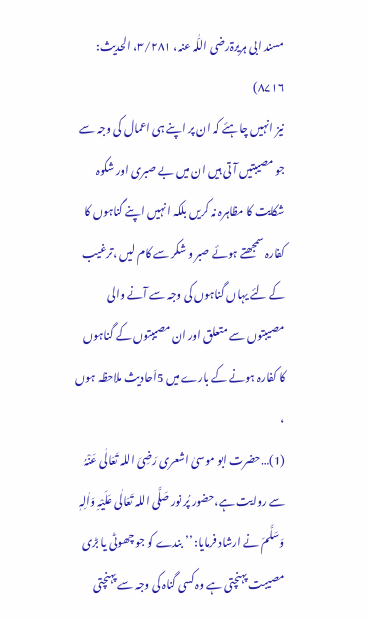مسند ابی ہریرۃرضی اللّٰہ عنہ، ۳/۲۸۱، الحدیث: ۸۷۱۶)
نیز انہیں چاہئے کہ ان پر اپنے ہی اعمال کی وجہ سے جو مصیبتیں آ تی ہیں ان میں بے صبری اور شکوہ شکایت کا مظاہرہ نہ کریں بلکہ انہیں اپنے گناہوں کا کفارہ سمجھتے ہوئے صبر و شکر سے کام لیں ،ترغیب کے لئے یہاں گناہوں کی وجہ سے آنے والی مصیبتوں سے متعلق اور ان مصیبتوں کے گناہوں کا کفارہ ہونے کے بارے میں 5اَحادیث ملاحظہ ہوں ،
(1)…حضرت ابو موسیٰ اشعری رَضِیَ اللہ تَعَالٰی عَنْہُ سے روایت ہے،حضور پُر نور صَلَّی اللہ تَعَالٰی عَلَیْہِ وَاٰلِہٖ وَسَلَّمَ نے ارشاد فرمایا: ’’بندے کو جو چھوٹی یا بڑی مصیبت پہنچتی ہے وہ کسی گناہ کی وجہ سے پہنچتی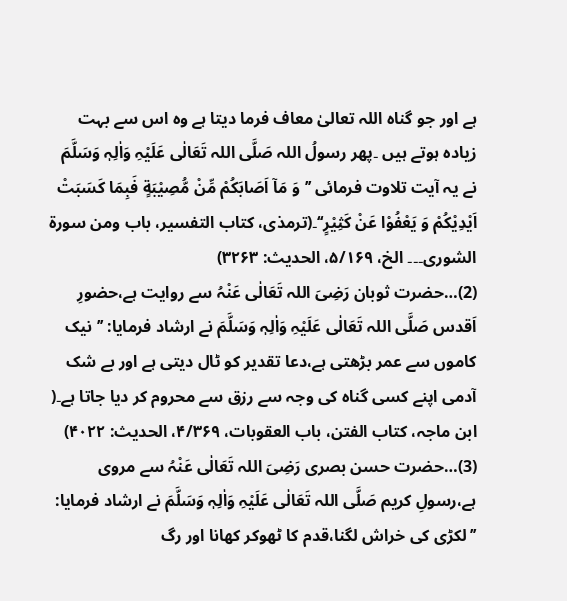ہے اور جو گناہ اللہ تعالیٰ معاف فرما دیتا ہے وہ اس سے بہت زیادہ ہوتے ہیں ۔پھر رسولُ اللہ صَلَّی اللہ تَعَالٰی عَلَیْہِ وَاٰلِہٖ وَسَلَّمَ نے یہ آیت تلاوت فرمائی ’’وَ مَاۤ اَصَابَكُمْ مِّنْ مُّصِیْبَةٍ فَبِمَا كَسَبَتْ اَیْدِیْكُمْ وَ یَعْفُوْا عَنْ كَثِیْرٍ‘‘۔(ترمذی، کتاب التفسیر، باب ومن سورۃ الشوری۔۔۔ الخ، ۵/۱۶۹، الحدیث: ۳۲۶۳)
(2)…حضرت ثوبان رَضِیَ اللہ تَعَالٰی عَنْہُ سے روایت ہے،حضورِ اَقدس صَلَّی اللہ تَعَالٰی عَلَیْہِ وَاٰلِہٖ وَسَلَّمَ نے ارشاد فرمایا: ’’نیک کاموں سے عمر بڑھتی ہے،دعا تقدیر کو ٹال دیتی ہے اور بے شک آدمی اپنے کسی گناہ کی وجہ سے رزق سے محروم کر دیا جاتا ہے۔( ابن ماجہ، کتاب الفتن، باب العقوبات، ۴/۳۶۹، الحدیث: ۴۰۲۲)
(3)…حضرت حسن بصری رَضِیَ اللہ تَعَالٰی عَنْہُ سے مروی ہے،رسولِ کریم صَلَّی اللہ تَعَالٰی عَلَیْہِ وَاٰلِہٖ وَسَلَّمَ نے ارشاد فرمایا: ’’لکڑی کی خراش لگنا،قدم کا ٹھوکر کھانا اور رگ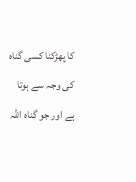کا پھڑکنا کسی گناہ کی وجہ سے ہوتا ہے اور جو گناہ اللہ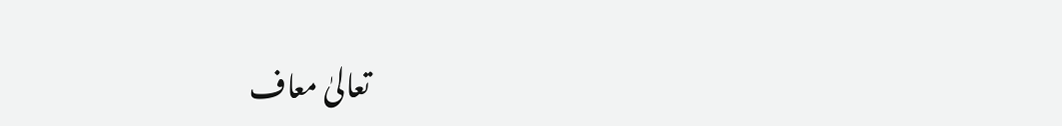تعالیٰ معاف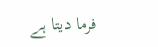فرما دیتا ہے